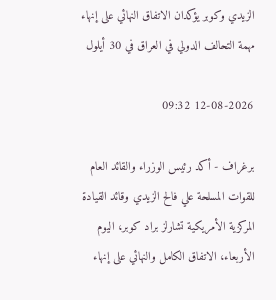الزيدي وكوبر يؤكدان الاتفاق النهائي على إنهاء مهمة التحالف الدولي في العراق في 30 أيلول

12-08-2026 09:32

برغراف - أكد رئيس الوزراء والقائد العام للقوات المسلحة علي فالح الزيدي وقائد القيادة المركزية الأمريكية تشارلز براد كوبر، اليوم الأربعاء، الاتفاق الكامل والنهائي على إنهاء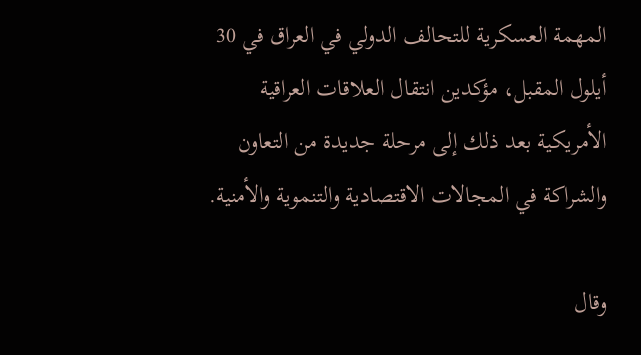المهمة العسكرية للتحالف الدولي في العراق في 30 أيلول المقبل، مؤكدين انتقال العلاقات العراقية الأمريكية بعد ذلك إلى مرحلة جديدة من التعاون والشراكة في المجالات الاقتصادية والتنموية والأمنية.

وقال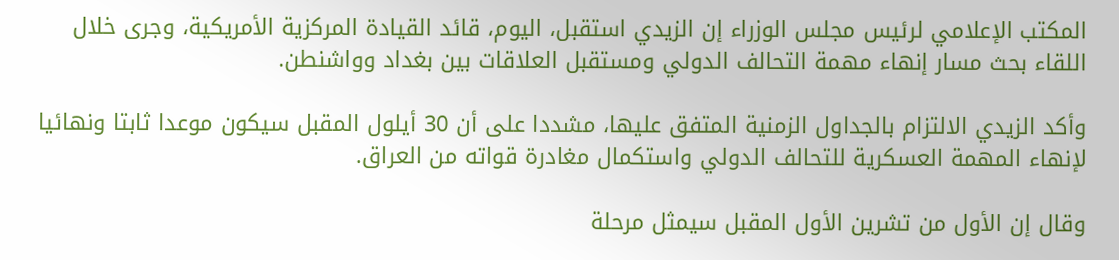المكتب الإعلامي لرئيس مجلس الوزراء إن الزيدي استقبل، اليوم، قائد القيادة المركزية الأمريكية، وجرى خلال اللقاء بحث مسار إنهاء مهمة التحالف الدولي ومستقبل العلاقات بين بغداد وواشنطن.

وأكد الزيدي الالتزام بالجداول الزمنية المتفق عليها، مشددا على أن 30 أيلول المقبل سيكون موعدا ثابتا ونهائيا لإنهاء المهمة العسكرية للتحالف الدولي واستكمال مغادرة قواته من العراق.

وقال إن الأول من تشرين الأول المقبل سيمثل مرحلة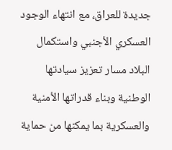جديدة للعراق، مع انتهاء الوجود العسكري الأجنبي واستكمال البلاد مسار تعزيز سيادتها الوطنية وبناء قدراتها الأمنية والعسكرية بما يمكنها من حماية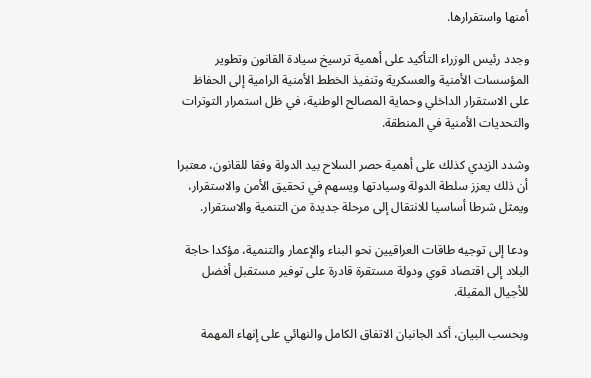أمنها واستقرارها.

وجدد رئيس الوزراء التأكيد على أهمية ترسيخ سيادة القانون وتطوير المؤسسات الأمنية والعسكرية وتنفيذ الخطط الأمنية الرامية إلى الحفاظ على الاستقرار الداخلي وحماية المصالح الوطنية، في ظل استمرار التوترات والتحديات الأمنية في المنطقة.

وشدد الزيدي كذلك على أهمية حصر السلاح بيد الدولة وفقا للقانون، معتبرا أن ذلك يعزز سلطة الدولة وسيادتها ويسهم في تحقيق الأمن والاستقرار، ويمثل شرطا أساسيا للانتقال إلى مرحلة جديدة من التنمية والاستقرار.

ودعا إلى توجيه طاقات العراقيين نحو البناء والإعمار والتنمية، مؤكدا حاجة البلاد إلى اقتصاد قوي ودولة مستقرة قادرة على توفير مستقبل أفضل للأجيال المقبلة.

وبحسب البيان، أكد الجانبان الاتفاق الكامل والنهائي على إنهاء المهمة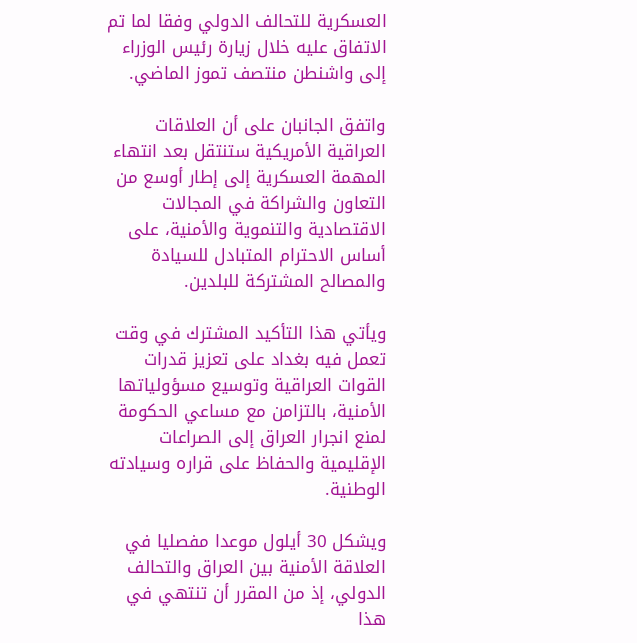العسكرية للتحالف الدولي وفقا لما تم الاتفاق عليه خلال زيارة رئيس الوزراء إلى واشنطن منتصف تموز الماضي.

واتفق الجانبان على أن العلاقات العراقية الأمريكية ستنتقل بعد انتهاء المهمة العسكرية إلى إطار أوسع من التعاون والشراكة في المجالات الاقتصادية والتنموية والأمنية، على أساس الاحترام المتبادل للسيادة والمصالح المشتركة للبلدين.

ويأتي هذا التأكيد المشترك في وقت تعمل فيه بغداد على تعزيز قدرات القوات العراقية وتوسيع مسؤولياتها الأمنية، بالتزامن مع مساعي الحكومة لمنع انجرار العراق إلى الصراعات الإقليمية والحفاظ على قراره وسيادته الوطنية.

ويشكل 30 أيلول موعدا مفصليا في العلاقة الأمنية بين العراق والتحالف الدولي، إذ من المقرر أن تنتهي في هذا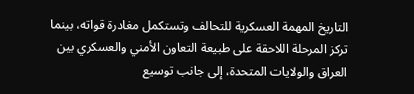التاريخ المهمة العسكرية للتحالف وتستكمل مغادرة قواته، بينما تركز المرحلة اللاحقة على طبيعة التعاون الأمني والعسكري بين العراق والولايات المتحدة، إلى جانب توسيع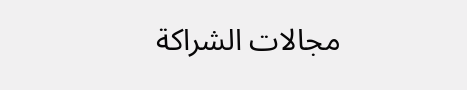مجالات الشراكة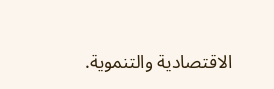الاقتصادية والتنموية.